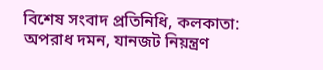বিশেষ সংবাদ প্রতিনিধি, কলকাতা:
অপরাধ দমন, যানজট নিয়ন্ত্রণ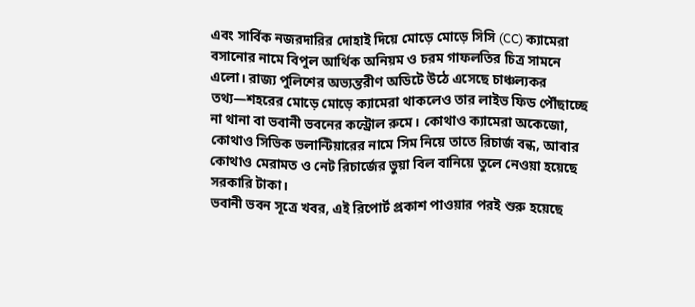এবং সার্বিক নজরদারির দোহাই দিয়ে মোড়ে মোড়ে সিসি (CC) ক্যামেরা বসানোর নামে বিপুল আর্থিক অনিয়ম ও চরম গাফলতির চিত্র সামনে এলো। রাজ্য পুলিশের অভ্যন্তরীণ অডিটে উঠে এসেছে চাঞ্চল্যকর তথ্য—শহরের মোড়ে মোড়ে ক্যামেরা থাকলেও তার লাইভ ফিড পৌঁছাচ্ছে না থানা বা ভবানী ভবনের কন্ট্রোল রুমে। কোথাও ক্যামেরা অকেজো, কোথাও সিভিক ভলান্টিয়ারের নামে সিম নিয়ে তাতে রিচার্জ বন্ধ, আবার কোথাও মেরামত ও নেট রিচার্জের ভুয়া বিল বানিয়ে তুলে নেওয়া হয়েছে সরকারি টাকা।
ভবানী ভবন সূত্রে খবর, এই রিপোর্ট প্রকাশ পাওয়ার পরই শুরু হয়েছে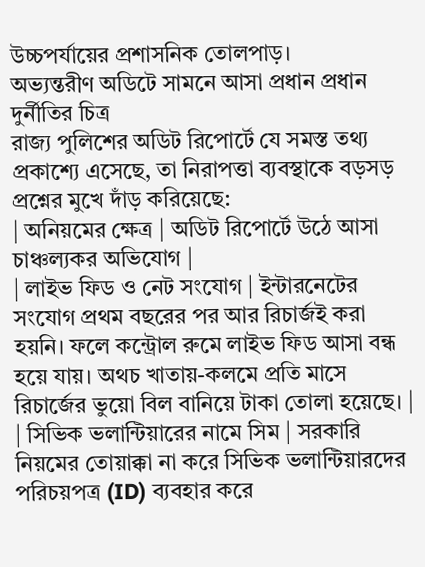উচ্চপর্যায়ের প্রশাসনিক তোলপাড়।
অভ্যন্তরীণ অডিটে সামনে আসা প্রধান প্রধান দুর্নীতির চিত্র
রাজ্য পুলিশের অডিট রিপোর্টে যে সমস্ত তথ্য প্রকাশ্যে এসেছে, তা নিরাপত্তা ব্যবস্থাকে বড়সড় প্রশ্নের মুখে দাঁড় করিয়েছে:
| অনিয়মের ক্ষেত্র | অডিট রিপোর্টে উঠে আসা চাঞ্চল্যকর অভিযোগ |
| লাইভ ফিড ও নেট সংযোগ | ইন্টারনেটের সংযোগ প্রথম বছরের পর আর রিচার্জই করা হয়নি। ফলে কন্ট্রোল রুমে লাইভ ফিড আসা বন্ধ হয়ে যায়। অথচ খাতায়-কলমে প্রতি মাসে রিচার্জের ভুয়ো বিল বানিয়ে টাকা তোলা হয়েছে। |
| সিভিক ভলান্টিয়ারের নামে সিম | সরকারি নিয়মের তোয়াক্কা না করে সিভিক ভলান্টিয়ারদের পরিচয়পত্র (ID) ব্যবহার করে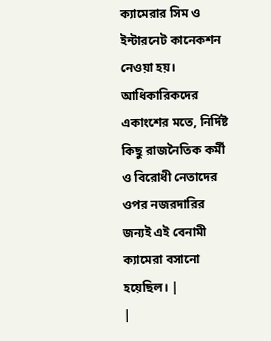ক্যামেরার সিম ও ইন্টারনেট কানেকশন নেওয়া হয়। আধিকারিকদের একাংশের মতে, নির্দিষ্ট কিছু রাজনৈতিক কর্মী ও বিরোধী নেতাদের ওপর নজরদারির জন্যই এই বেনামী ক্যামেরা বসানো হয়েছিল। |
|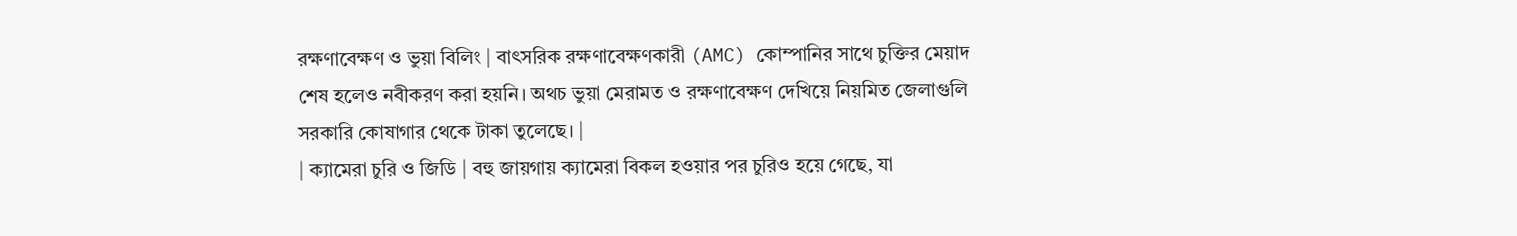রক্ষণাবেক্ষণ ও ভুয়া বিলিং | বাৎসরিক রক্ষণাবেক্ষণকারী (AMC) কোম্পানির সাথে চুক্তির মেয়াদ শেষ হলেও নবীকরণ করা হয়নি। অথচ ভুয়া মেরামত ও রক্ষণাবেক্ষণ দেখিয়ে নিয়মিত জেলাগুলি সরকারি কোষাগার থেকে টাকা তুলেছে। |
| ক্যামেরা চুরি ও জিডি | বহু জায়গায় ক্যামেরা বিকল হওয়ার পর চুরিও হয়ে গেছে, যা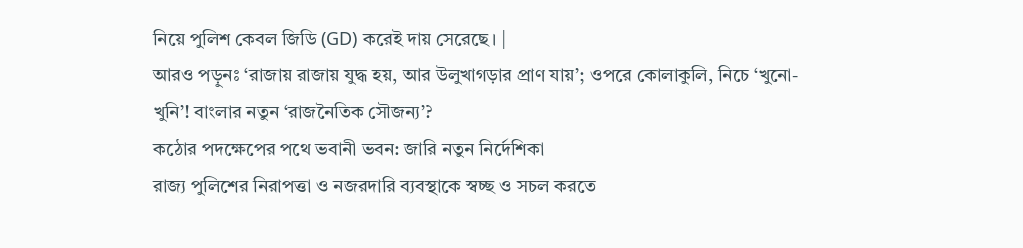নিয়ে পুলিশ কেবল জিডি (GD) করেই দায় সেরেছে। |
আরও পড়ুনঃ ‘রাজায় রাজায় যুদ্ধ হয়, আর উলুখাগড়ার প্রাণ যায়’; ওপরে কোলাকুলি, নিচে ‘খুনো-খুনি’! বাংলার নতুন ‘রাজনৈতিক সৌজন্য’?
কঠোর পদক্ষেপের পথে ভবানী ভবন: জারি নতুন নির্দেশিকা
রাজ্য পুলিশের নিরাপত্তা ও নজরদারি ব্যবস্থাকে স্বচ্ছ ও সচল করতে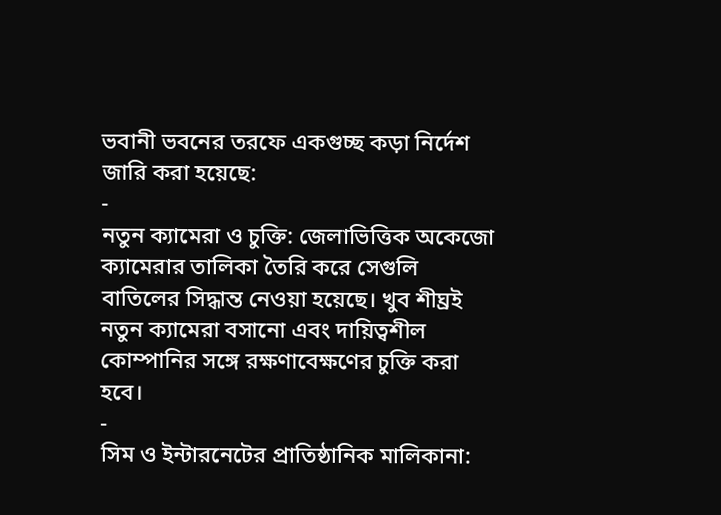ভবানী ভবনের তরফে একগুচ্ছ কড়া নির্দেশ জারি করা হয়েছে:
-
নতুন ক্যামেরা ও চুক্তি: জেলাভিত্তিক অকেজো ক্যামেরার তালিকা তৈরি করে সেগুলি বাতিলের সিদ্ধান্ত নেওয়া হয়েছে। খুব শীঘ্রই নতুন ক্যামেরা বসানো এবং দায়িত্বশীল কোম্পানির সঙ্গে রক্ষণাবেক্ষণের চুক্তি করা হবে।
-
সিম ও ইন্টারনেটের প্রাতিষ্ঠানিক মালিকানা: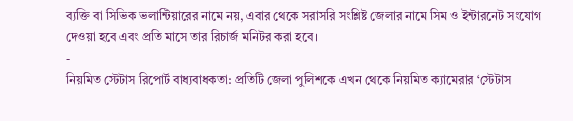ব্যক্তি বা সিভিক ভলান্টিয়ারের নামে নয়, এবার থেকে সরাসরি সংশ্লিষ্ট জেলার নামে সিম ও ইন্টারনেট সংযোগ দেওয়া হবে এবং প্রতি মাসে তার রিচার্জ মনিটর করা হবে।
-
নিয়মিত স্টেটাস রিপোর্ট বাধ্যবাধকতা: প্রতিটি জেলা পুলিশকে এখন থেকে নিয়মিত ক্যামেরার ‘স্টেটাস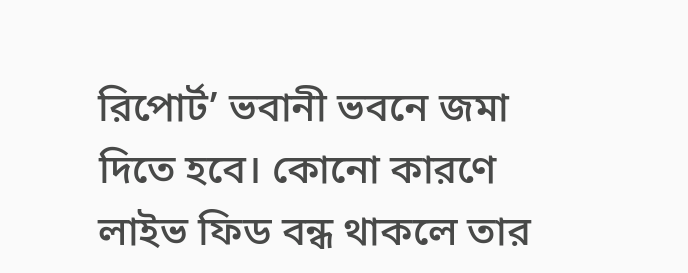রিপোর্ট’ ভবানী ভবনে জমা দিতে হবে। কোনো কারণে লাইভ ফিড বন্ধ থাকলে তার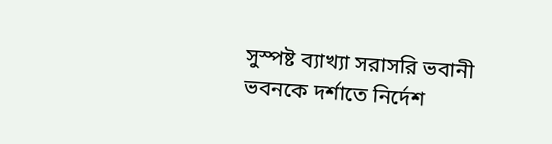সুস্পষ্ট ব্যাখ্যা সরাসরি ভবানী ভবনকে দর্শাতে নির্দেশ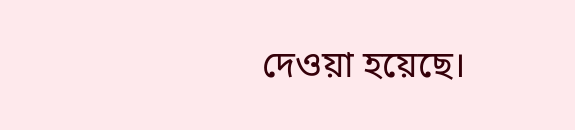দেওয়া হয়েছে।